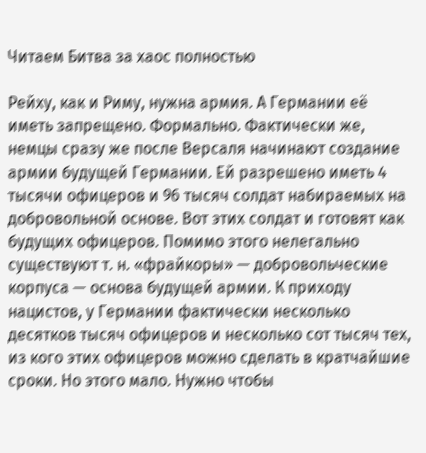Читаем Битва за хаос полностью

Рейху, как и Риму, нужна армия. А Германии её иметь запрещено. Формально. Фактически же, немцы сразу же после Версаля начинают создание армии будущей Германии. Ей разрешено иметь 4 тысячи офицеров и 96 тысяч солдат набираемых на добровольной основе. Вот этих солдат и готовят как будущих офицеров. Помимо этого нелегально существуют т. н. «фрайкоры» — добровольческие корпуса — основа будущей армии. К приходу нацистов, у Германии фактически несколько десятков тысяч офицеров и несколько сот тысяч тех, из кого этих офицеров можно сделать в кратчайшие сроки. Но этого мало. Нужно чтобы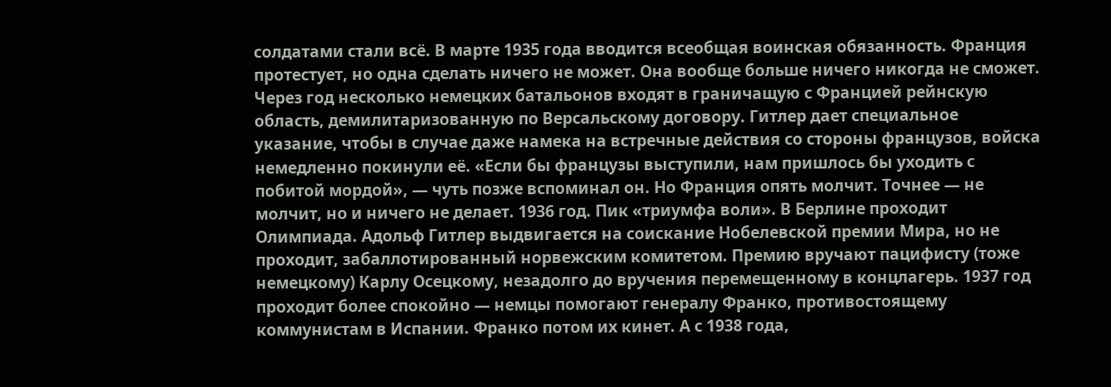солдатами стали всё. В марте 1935 года вводится всеобщая воинская обязанность. Франция протестует, но одна сделать ничего не может. Она вообще больше ничего никогда не сможет. Через год несколько немецких батальонов входят в граничащую с Францией рейнскую область, демилитаризованную по Версальскому договору. Гитлер дает специальное указание, чтобы в случае даже намека на встречные действия со стороны французов, войска немедленно покинули её. «Если бы французы выступили, нам пришлось бы уходить с побитой мордой», — чуть позже вспоминал он. Но Франция опять молчит. Точнее — не молчит, но и ничего не делает. 1936 год. Пик «триумфа воли». В Берлине проходит Олимпиада. Адольф Гитлер выдвигается на соискание Нобелевской премии Мира, но не проходит, забаллотированный норвежским комитетом. Премию вручают пацифисту (тоже немецкому) Карлу Осецкому, незадолго до вручения перемещенному в концлагерь. 1937 год проходит более спокойно — немцы помогают генералу Франко, противостоящему коммунистам в Испании. Франко потом их кинет. А с 1938 года,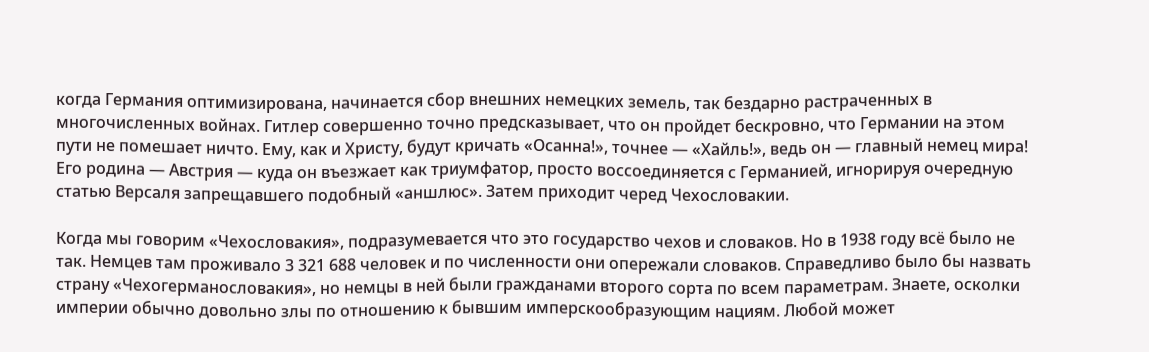когда Германия оптимизирована, начинается сбор внешних немецких земель, так бездарно растраченных в многочисленных войнах. Гитлер совершенно точно предсказывает, что он пройдет бескровно, что Германии на этом пути не помешает ничто. Ему, как и Христу, будут кричать «Осанна!», точнее — «Хайль!», ведь он — главный немец мира! Его родина — Австрия — куда он въезжает как триумфатор, просто воссоединяется с Германией, игнорируя очередную статью Версаля запрещавшего подобный «аншлюс». Затем приходит черед Чехословакии.

Когда мы говорим «Чехословакия», подразумевается что это государство чехов и словаков. Но в 1938 году всё было не так. Немцев там проживало 3 321 688 человек и по численности они опережали словаков. Справедливо было бы назвать страну «Чехогерманословакия», но немцы в ней были гражданами второго сорта по всем параметрам. Знаете, осколки империи обычно довольно злы по отношению к бывшим имперскообразующим нациям. Любой может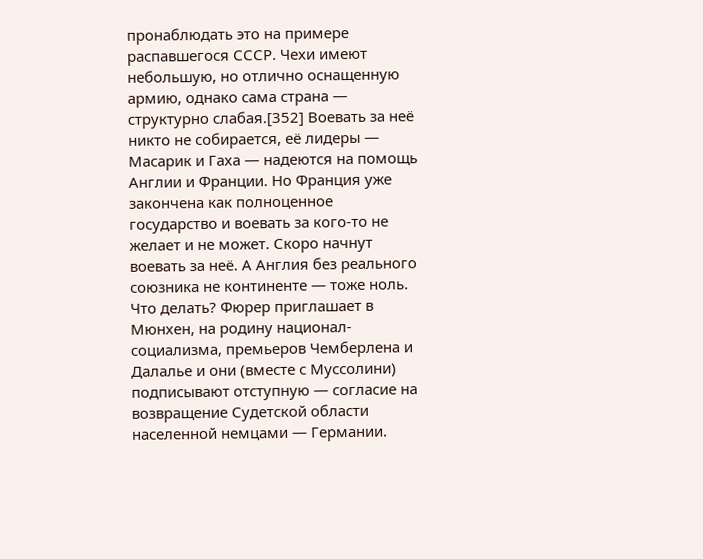пронаблюдать это на примере распавшегося СССР. Чехи имеют небольшую, но отлично оснащенную армию, однако сама страна — структурно слабая.[352] Воевать за неё никто не собирается, её лидеры — Масарик и Гаха — надеются на помощь Англии и Франции. Но Франция уже закончена как полноценное государство и воевать за кого-то не желает и не может. Скоро начнут воевать за неё. А Англия без реального союзника не континенте — тоже ноль. Что делать? Фюрер приглашает в Мюнхен, на родину национал-социализма, премьеров Чемберлена и Далалье и они (вместе с Муссолини) подписывают отступную — согласие на возвращение Судетской области населенной немцами — Германии.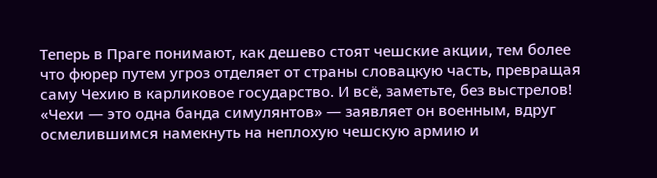Теперь в Праге понимают, как дешево стоят чешские акции, тем более что фюрер путем угроз отделяет от страны словацкую часть, превращая саму Чехию в карликовое государство. И всё, заметьте, без выстрелов! «Чехи — это одна банда симулянтов» — заявляет он военным, вдруг осмелившимся намекнуть на неплохую чешскую армию и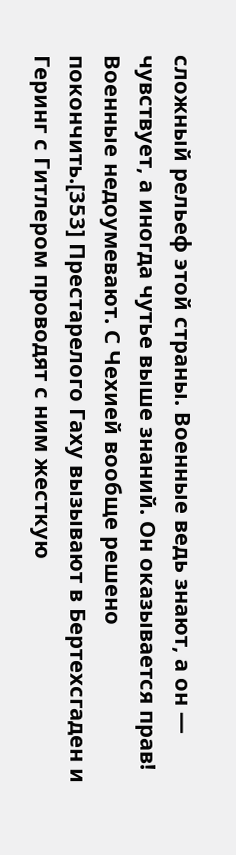сложный рельеф этой страны. Военные ведь знают, а он — чувствует, а иногда чутье выше знаний. Он оказывается прав! Военные недоумевают. С Чехией вообще решено покончить.[353] Престарелого Гаху вызывают в Бертехсгаден и Геринг с Гитлером проводят с ним жесткую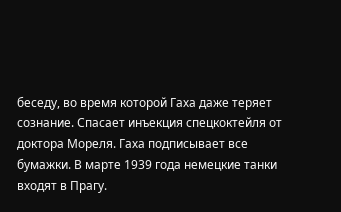беседу, во время которой Гаха даже теряет сознание. Спасает инъекция спецкоктейля от доктора Мореля. Гаха подписывает все бумажки. В марте 1939 года немецкие танки входят в Прагу.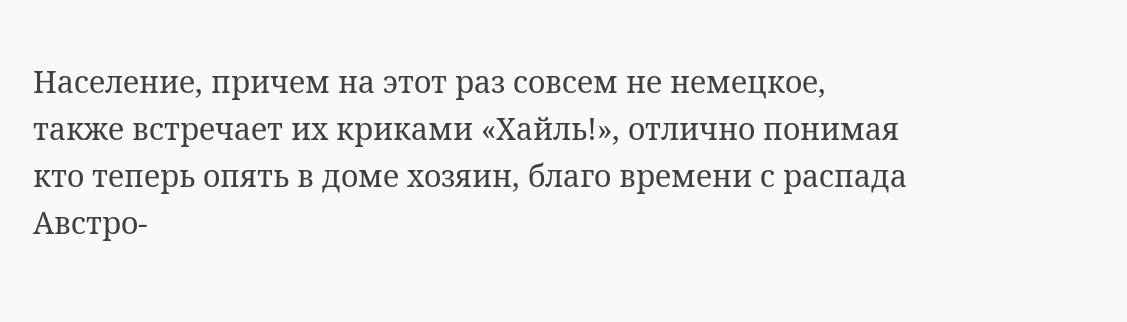Население, причем на этот раз совсем не немецкое, также встречает их криками «Хайль!», отлично понимая кто теперь опять в доме хозяин, благо времени с распада Австро-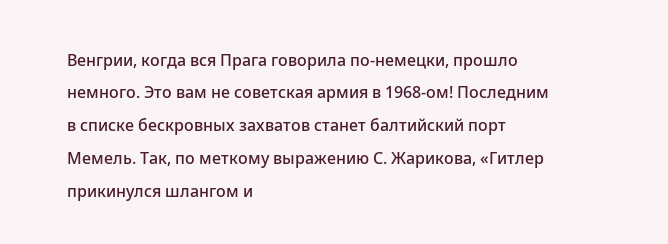Венгрии, когда вся Прага говорила по-немецки, прошло немного. Это вам не советская армия в 1968-ом! Последним в списке бескровных захватов станет балтийский порт Мемель. Так, по меткому выражению С. Жарикова, «Гитлер прикинулся шлангом и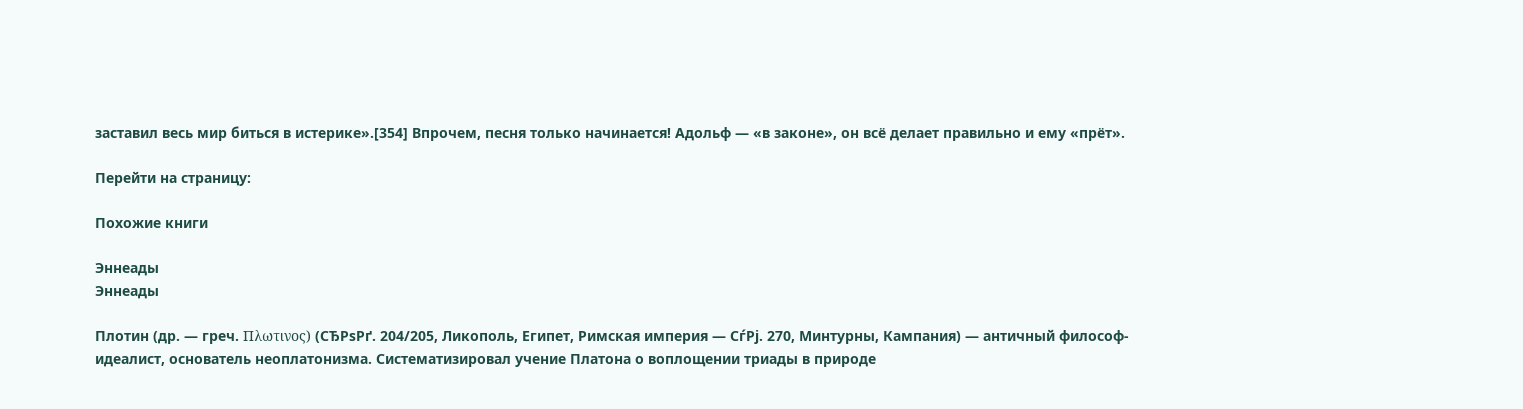заставил весь мир биться в истерике».[354] Впрочем, песня только начинается! Адольф — «в законе», он всё делает правильно и ему «прёт».

Перейти на страницу:

Похожие книги

Эннеады
Эннеады

Плотин (др. — греч. Πλωτινος) (СЂРѕРґ. 204/205, Ликополь, Египет, Римская империя — СѓРј. 270, Минтурны, Кампания) — античный философ-идеалист, основатель неоплатонизма. Систематизировал учение Платона о воплощении триады в природе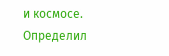и космосе. Определил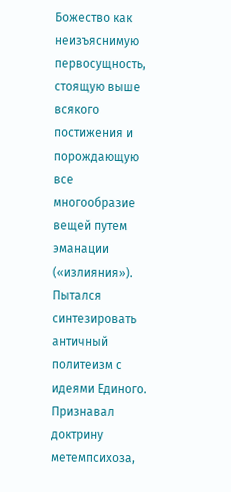Божество как неизъяснимую первосущность, стоящую выше всякого постижения и порождающую все многообразие вещей путем эманации («излияния»). Пытался синтезировать античный политеизм с идеями Единого. Признавал доктрину метемпсихоза,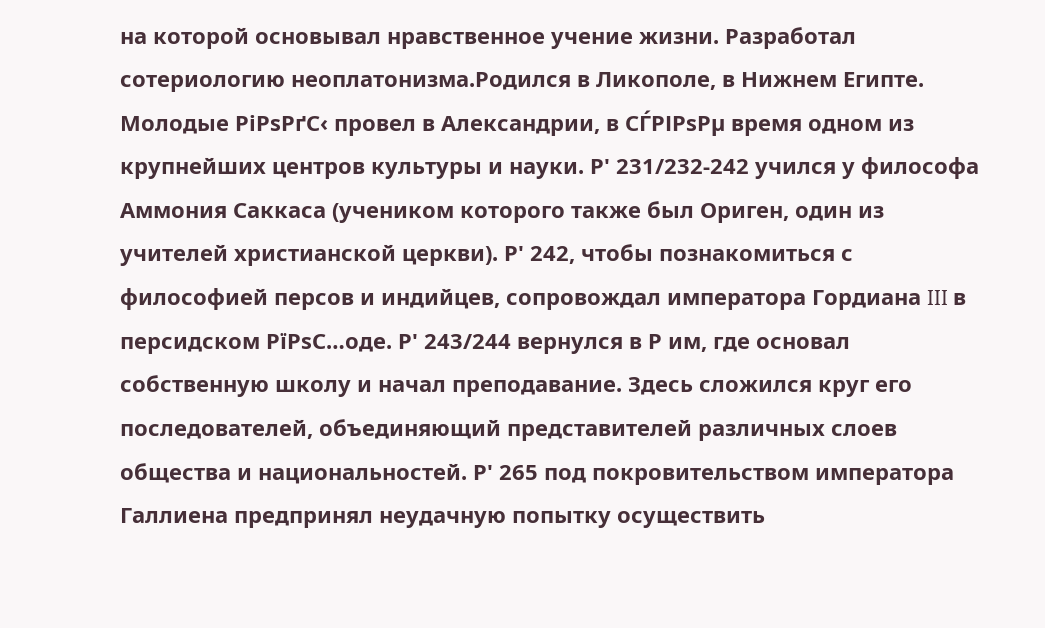на которой основывал нравственное учение жизни. Разработал сотериологию неоплатонизма.Родился в Ликополе, в Нижнем Египте. Молодые РіРѕРґС‹ провел в Александрии, в СЃРІРѕРµ время одном из крупнейших центров культуры и науки. Р' 231/232-242 учился у философа Аммония Саккаса (учеником которого также был Ориген, один из учителей христианской церкви). Р' 242, чтобы познакомиться с философией персов и индийцев, сопровождал императора Гордиана III в персидском РїРѕС…оде. Р' 243/244 вернулся в Р им, где основал собственную школу и начал преподавание. Здесь сложился круг его последователей, объединяющий представителей различных слоев общества и национальностей. Р' 265 под покровительством императора Галлиена предпринял неудачную попытку осуществить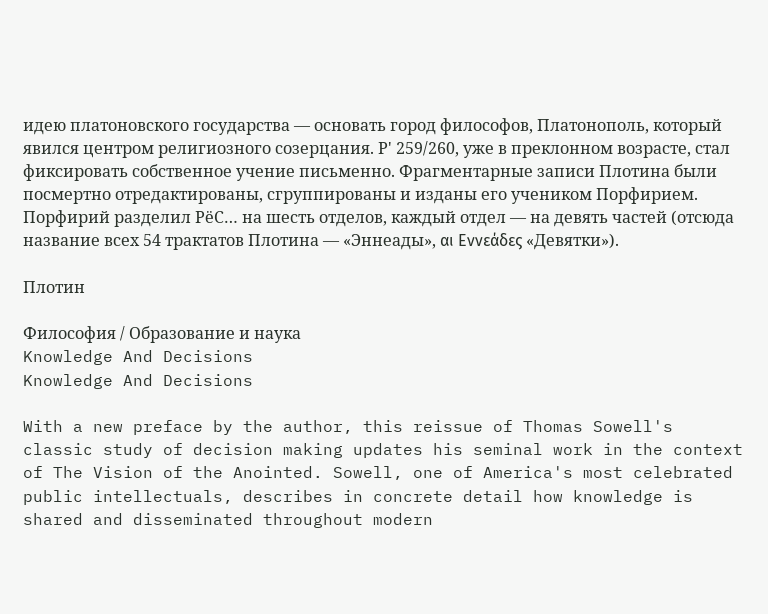идею платоновского государства — основать город философов, Платонополь, который явился центром религиозного созерцания. Р' 259/260, уже в преклонном возрасте, стал фиксировать собственное учение письменно. Фрагментарные записи Плотина были посмертно отредактированы, сгруппированы и изданы его учеником Порфирием. Порфирий разделил РёС… на шесть отделов, каждый отдел — на девять частей (отсюда название всех 54 трактатов Плотина — «Эннеады», αι Εννεάδες «Девятки»).

Плотин

Философия / Образование и наука
Knowledge And Decisions
Knowledge And Decisions

With a new preface by the author, this reissue of Thomas Sowell's classic study of decision making updates his seminal work in the context of The Vision of the Anointed. Sowell, one of America's most celebrated public intellectuals, describes in concrete detail how knowledge is shared and disseminated throughout modern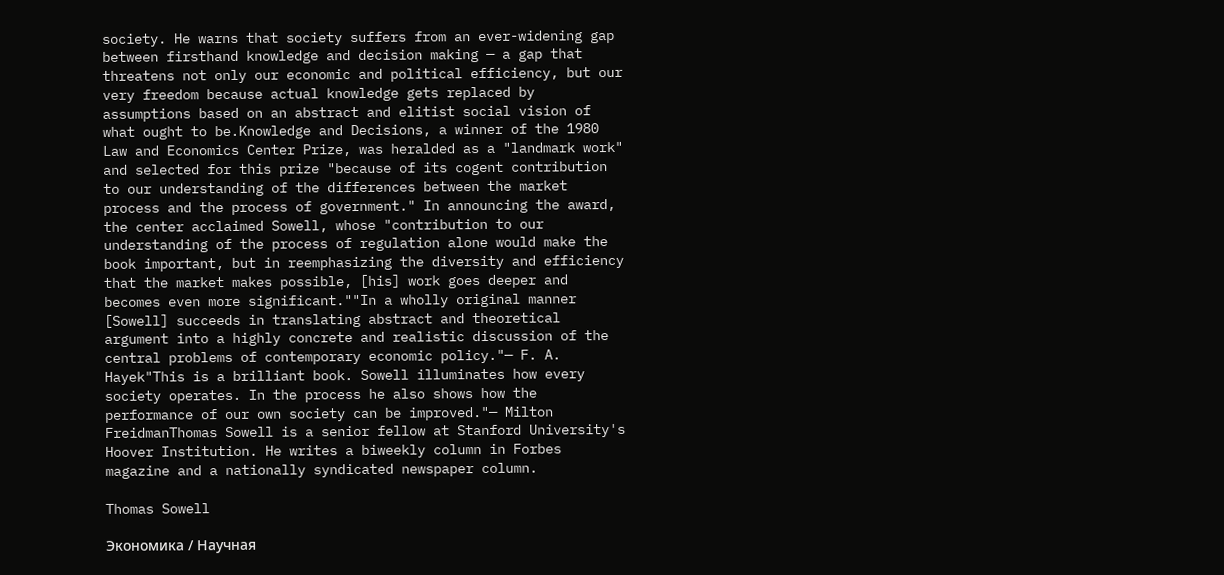society. He warns that society suffers from an ever-widening gap between firsthand knowledge and decision making — a gap that threatens not only our economic and political efficiency, but our very freedom because actual knowledge gets replaced by assumptions based on an abstract and elitist social vision of what ought to be.Knowledge and Decisions, a winner of the 1980 Law and Economics Center Prize, was heralded as a "landmark work" and selected for this prize "because of its cogent contribution to our understanding of the differences between the market process and the process of government." In announcing the award, the center acclaimed Sowell, whose "contribution to our understanding of the process of regulation alone would make the book important, but in reemphasizing the diversity and efficiency that the market makes possible, [his] work goes deeper and becomes even more significant.""In a wholly original manner [Sowell] succeeds in translating abstract and theoretical argument into a highly concrete and realistic discussion of the central problems of contemporary economic policy."— F. A. Hayek"This is a brilliant book. Sowell illuminates how every society operates. In the process he also shows how the performance of our own society can be improved."— Milton FreidmanThomas Sowell is a senior fellow at Stanford University's Hoover Institution. He writes a biweekly column in Forbes magazine and a nationally syndicated newspaper column.

Thomas Sowell

Экономика / Научная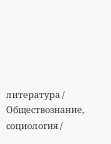литература / Обществознание, социология /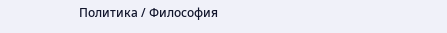Политика / Философия